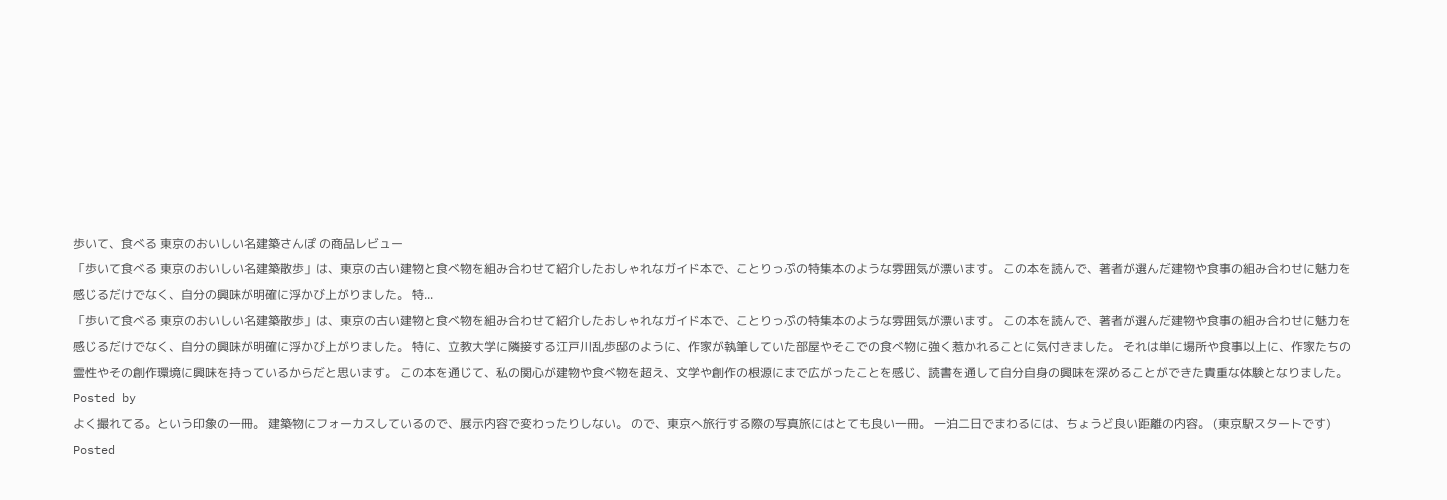歩いて、食べる 東京のおいしい名建築さんぽ の商品レビュー
「歩いて食べる 東京のおいしい名建築散歩」は、東京の古い建物と食べ物を組み合わせて紹介したおしゃれなガイド本で、ことりっぷの特集本のような雰囲気が漂います。 この本を読んで、著者が選んだ建物や食事の組み合わせに魅力を感じるだけでなく、自分の興味が明確に浮かび上がりました。 特...
「歩いて食べる 東京のおいしい名建築散歩」は、東京の古い建物と食べ物を組み合わせて紹介したおしゃれなガイド本で、ことりっぷの特集本のような雰囲気が漂います。 この本を読んで、著者が選んだ建物や食事の組み合わせに魅力を感じるだけでなく、自分の興味が明確に浮かび上がりました。 特に、立教大学に隣接する江戸川乱歩邸のように、作家が執筆していた部屋やそこでの食べ物に強く惹かれることに気付きました。 それは単に場所や食事以上に、作家たちの霊性やその創作環境に興味を持っているからだと思います。 この本を通じて、私の関心が建物や食べ物を超え、文学や創作の根源にまで広がったことを感じ、読書を通して自分自身の興味を深めることができた貴重な体験となりました。
Posted by
よく撮れてる。という印象の一冊。 建築物にフォーカスしているので、展示内容で変わったりしない。 ので、東京へ旅行する際の写真旅にはとても良い一冊。 一泊二日でまわるには、ちょうど良い距離の内容。 (東京駅スタートです)
Posted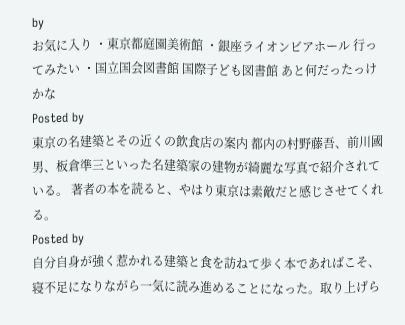by
お気に入り ・東京都庭園美術館 ・銀座ライオンビアホール 行ってみたい ・国立国会図書館 国際子ども図書館 あと何だったっけかな
Posted by
東京の名建築とその近くの飲食店の案内 都内の村野藤吾、前川國男、板倉準三といった名建築家の建物が綺麗な写真で紹介されている。 著者の本を読ると、やはり東京は素敵だと感じさせてくれる。
Posted by
自分自身が強く惹かれる建築と食を訪ねて歩く本であればこそ、寝不足になりながら一気に読み進めることになった。取り上げら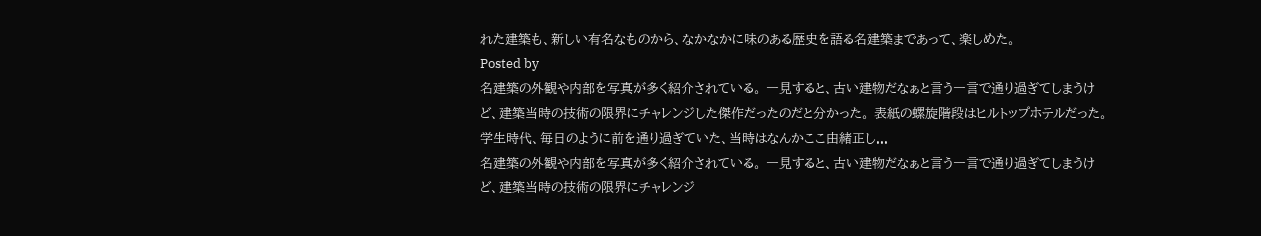れた建築も、新しい有名なものから、なかなかに味のある歴史を語る名建築まであって、楽しめた。
Posted by
名建築の外観や内部を写真が多く紹介されている。 一見すると、古い建物だなぁと言う一言で通り過ぎてしまうけど、建築当時の技術の限界にチャレンジした傑作だったのだと分かった。 表紙の螺旋階段はヒルトップホテルだった。 学生時代、毎日のように前を通り過ぎていた、当時はなんかここ由緒正し...
名建築の外観や内部を写真が多く紹介されている。 一見すると、古い建物だなぁと言う一言で通り過ぎてしまうけど、建築当時の技術の限界にチャレンジ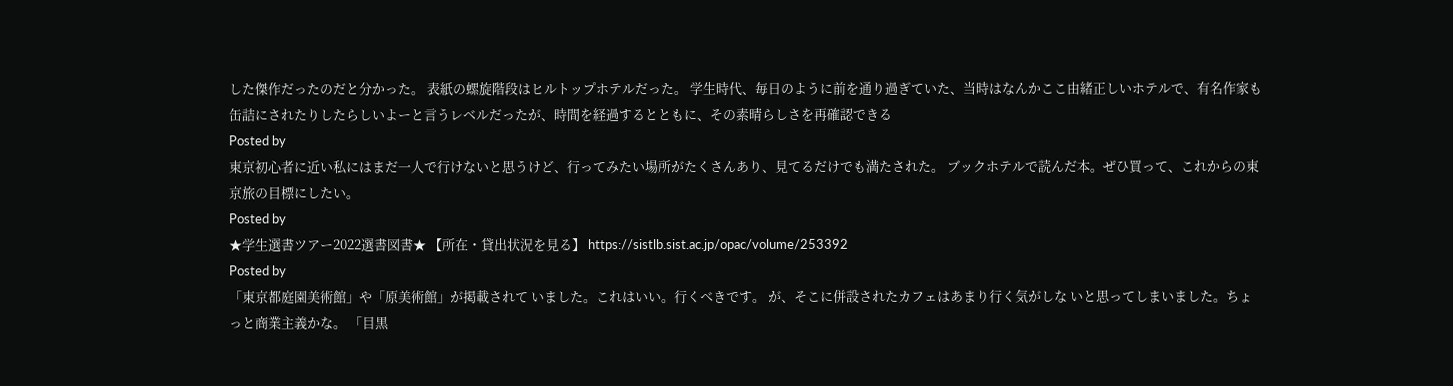した傑作だったのだと分かった。 表紙の螺旋階段はヒルトップホテルだった。 学生時代、毎日のように前を通り過ぎていた、当時はなんかここ由緒正しいホテルで、有名作家も缶詰にされたりしたらしいよーと言うレベルだったが、時間を経過するとともに、その素晴らしさを再確認できる
Posted by
東京初心者に近い私にはまだ一人で行けないと思うけど、行ってみたい場所がたくさんあり、見てるだけでも満たされた。 ブックホテルで読んだ本。ぜひ買って、これからの東京旅の目標にしたい。
Posted by
★学生選書ツアー2022選書図書★ 【所在・貸出状況を見る】 https://sistlb.sist.ac.jp/opac/volume/253392
Posted by
「東京都庭園美術館」や「原美術館」が掲載されて いました。これはいい。行くべきです。 が、そこに併設されたカフェはあまり行く気がしな いと思ってしまいました。ちょっと商業主義かな。 「目黒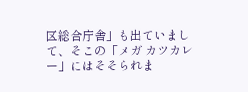区総合庁舎」も出ていまして、そこの「メガ カツカレー」にはそそられま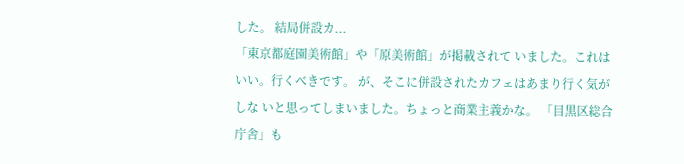した。 結局併設カ...
「東京都庭園美術館」や「原美術館」が掲載されて いました。これはいい。行くべきです。 が、そこに併設されたカフェはあまり行く気がしな いと思ってしまいました。ちょっと商業主義かな。 「目黒区総合庁舎」も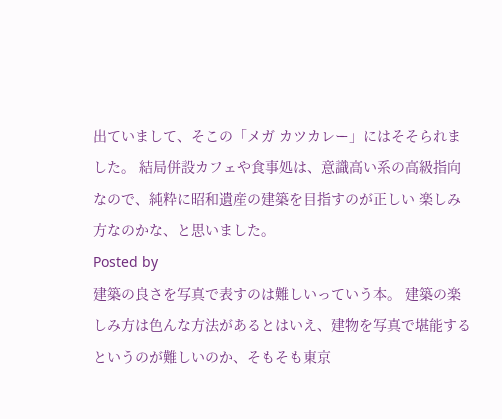出ていまして、そこの「メガ カツカレー」にはそそられました。 結局併設カフェや食事処は、意識高い系の高級指向 なので、純粋に昭和遺産の建築を目指すのが正しい 楽しみ方なのかな、と思いました。
Posted by
建築の良さを写真で表すのは難しいっていう本。 建築の楽しみ方は色んな方法があるとはいえ、建物を写真で堪能するというのが難しいのか、そもそも東京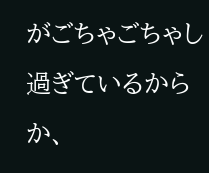がごちゃごちゃし過ぎているからか、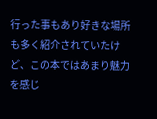行った事もあり好きな場所も多く紹介されていたけど、この本ではあまり魅力を感じ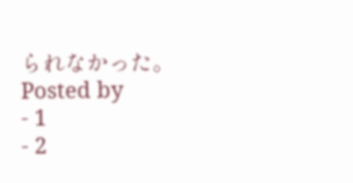られなかった。
Posted by
- 1
- 2